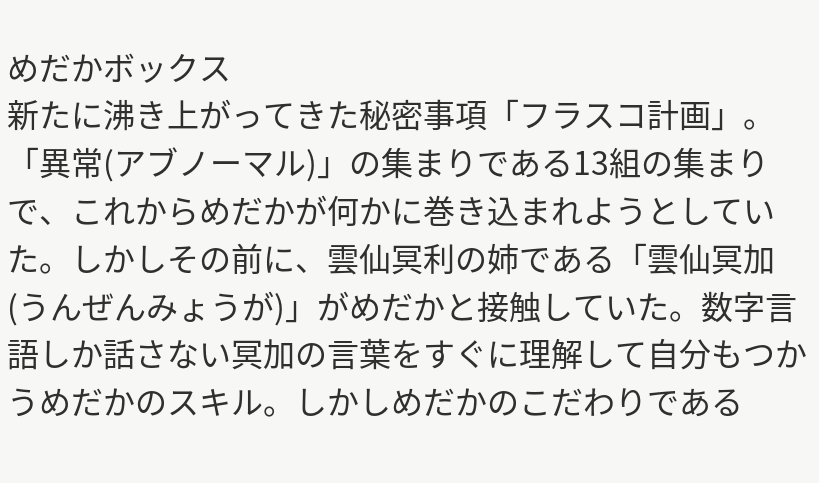めだかボックス
新たに沸き上がってきた秘密事項「フラスコ計画」。「異常(アブノーマル)」の集まりである13組の集まりで、これからめだかが何かに巻き込まれようとしていた。しかしその前に、雲仙冥利の姉である「雲仙冥加(うんぜんみょうが)」がめだかと接触していた。数字言語しか話さない冥加の言葉をすぐに理解して自分もつかうめだかのスキル。しかしめだかのこだわりである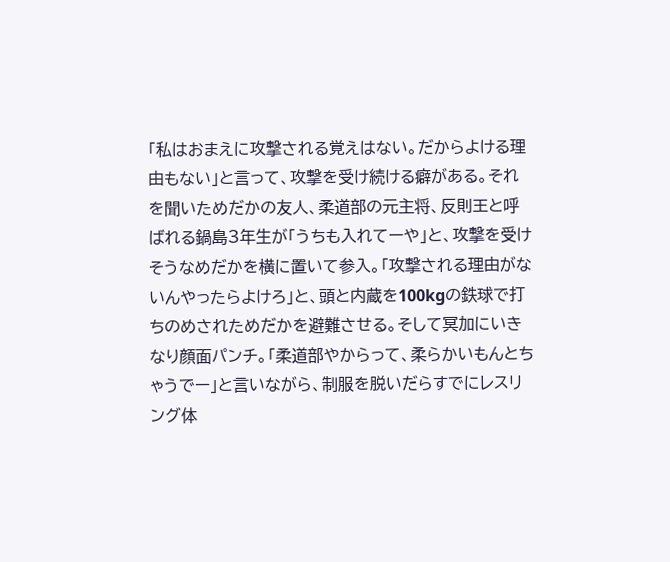「私はおまえに攻撃される覚えはない。だからよける理由もない」と言って、攻撃を受け続ける癖がある。それを聞いためだかの友人、柔道部の元主将、反則王と呼ばれる鍋島3年生が「うちも入れてーや」と、攻撃を受けそうなめだかを横に置いて参入。「攻撃される理由がないんやったらよけろ」と、頭と内蔵を100kgの鉄球で打ちのめされためだかを避難させる。そして冥加にいきなり顔面パンチ。「柔道部やからって、柔らかいもんとちゃうでー」と言いながら、制服を脱いだらすでにレスリング体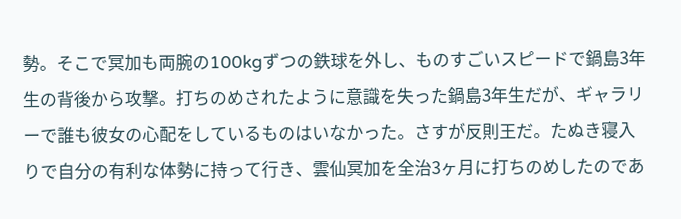勢。そこで冥加も両腕の100kgずつの鉄球を外し、ものすごいスピードで鍋島3年生の背後から攻撃。打ちのめされたように意識を失った鍋島3年生だが、ギャラリーで誰も彼女の心配をしているものはいなかった。さすが反則王だ。たぬき寝入りで自分の有利な体勢に持って行き、雲仙冥加を全治3ヶ月に打ちのめしたのであ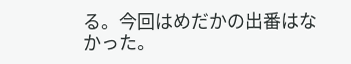る。今回はめだかの出番はなかった。